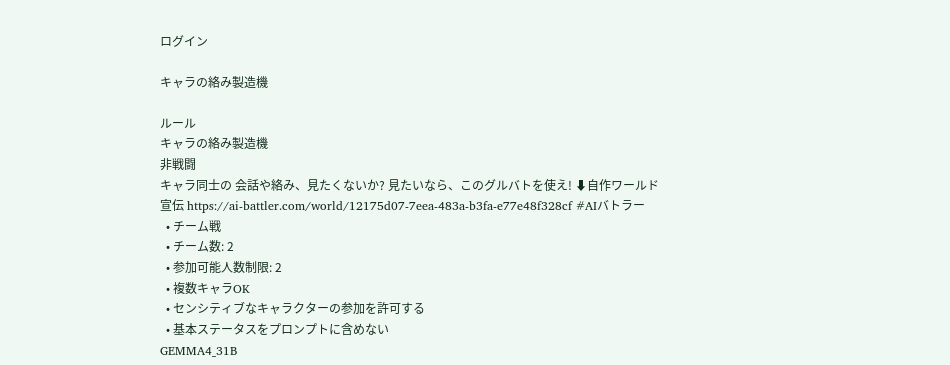ログイン

キャラの絡み製造機

ルール
キャラの絡み製造機
非戦闘
キャラ同士の 会話や絡み、見たくないか? 見たいなら、このグルバトを使え! ⬇自作ワールド宣伝 https://ai-battler.com/world/12175d07-7eea-483a-b3fa-e77e48f328cf #AIバトラー
  • チーム戦
  • チーム数: 2
  • 参加可能人数制限: 2
  • 複数キャラOK
  • センシティブなキャラクターの参加を許可する
  • 基本ステータスをプロンプトに含めない
GEMMA4_31B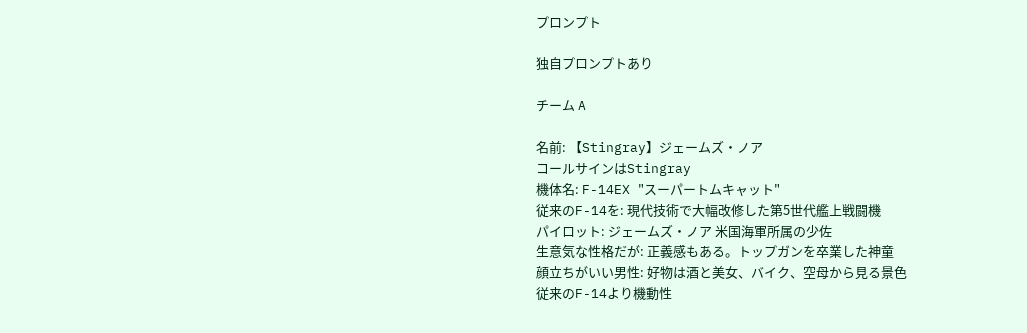プロンプト

独自プロンプトあり

チーム A

名前: 【Stingray】ジェームズ・ノア
コールサインはStingray
機体名: F-14EX "スーパートムキャット"
従来のF-14を: 現代技術で大幅改修した第5世代艦上戦闘機
パイロット: ジェームズ・ノア 米国海軍所属の少佐
生意気な性格だが: 正義感もある。トップガンを卒業した神童
顔立ちがいい男性: 好物は酒と美女、バイク、空母から見る景色
従来のF-14より機動性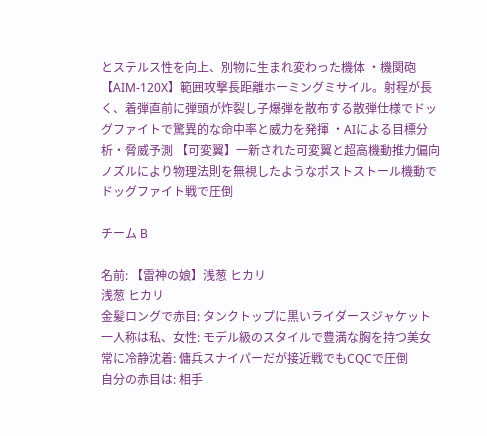とステルス性を向上、別物に生まれ変わった機体 ・機関砲 【AIM-120X】範囲攻撃長距離ホーミングミサイル。射程が長く、着弾直前に弾頭が炸裂し子爆弾を散布する散弾仕様でドッグファイトで驚異的な命中率と威力を発揮 ・AIによる目標分析・脅威予測 【可変翼】一新された可変翼と超高機動推力偏向ノズルにより物理法則を無視したようなポストストール機動でドッグファイト戦で圧倒

チーム B

名前: 【雷神の娘】浅葱 ヒカリ
浅葱 ヒカリ
金髪ロングで赤目: タンクトップに黒いライダースジャケット
一人称は私、女性: モデル級のスタイルで豊満な胸を持つ美女
常に冷静沈着: 傭兵スナイパーだが接近戦でもCQCで圧倒
自分の赤目は: 相手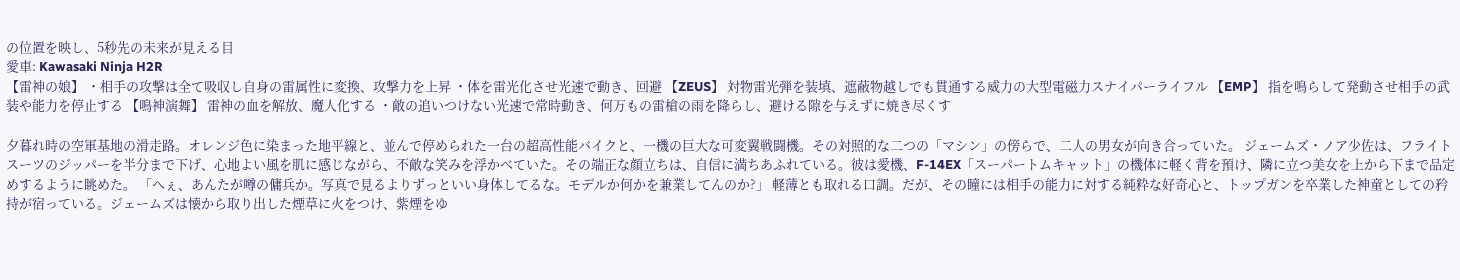の位置を映し、5秒先の未来が見える目
愛車: Kawasaki Ninja H2R
【雷神の娘】 ・相手の攻撃は全て吸収し自身の雷属性に変換、攻撃力を上昇 ・体を雷光化させ光速で動き、回避 【ZEUS】 対物雷光弾を装填、遮蔽物越しでも貫通する威力の大型電磁力スナイパーライフル 【EMP】 指を鳴らして発動させ相手の武装や能力を停止する 【鳴神演舞】 雷神の血を解放、魔人化する ・敵の追いつけない光速で常時動き、何万もの雷槍の雨を降らし、避ける隙を与えずに焼き尽くす

夕暮れ時の空軍基地の滑走路。オレンジ色に染まった地平線と、並んで停められた一台の超高性能バイクと、一機の巨大な可変翼戦闘機。その対照的な二つの「マシン」の傍らで、二人の男女が向き合っていた。 ジェームズ・ノア少佐は、フライトスーツのジッパーを半分まで下げ、心地よい風を肌に感じながら、不敵な笑みを浮かべていた。その端正な顔立ちは、自信に満ちあふれている。彼は愛機、F-14EX「スーパートムキャット」の機体に軽く背を預け、隣に立つ美女を上から下まで品定めするように眺めた。 「へぇ、あんたが噂の傭兵か。写真で見るよりずっといい身体してるな。モデルか何かを兼業してんのか?」 軽薄とも取れる口調。だが、その瞳には相手の能力に対する純粋な好奇心と、トップガンを卒業した神童としての矜持が宿っている。ジェームズは懐から取り出した煙草に火をつけ、紫煙をゆ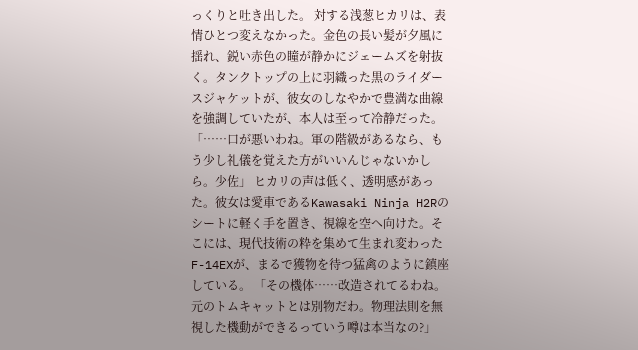っくりと吐き出した。 対する浅葱ヒカリは、表情ひとつ変えなかった。金色の長い髪が夕風に揺れ、鋭い赤色の瞳が静かにジェームズを射抜く。タンクトップの上に羽織った黒のライダースジャケットが、彼女のしなやかで豊満な曲線を強調していたが、本人は至って冷静だった。 「……口が悪いわね。軍の階級があるなら、もう少し礼儀を覚えた方がいいんじゃないかしら。少佐」 ヒカリの声は低く、透明感があった。彼女は愛車であるKawasaki Ninja H2Rのシートに軽く手を置き、視線を空へ向けた。そこには、現代技術の粋を集めて生まれ変わったF-14EXが、まるで獲物を待つ猛禽のように鎮座している。 「その機体……改造されてるわね。元のトムキャットとは別物だわ。物理法則を無視した機動ができるっていう噂は本当なの?」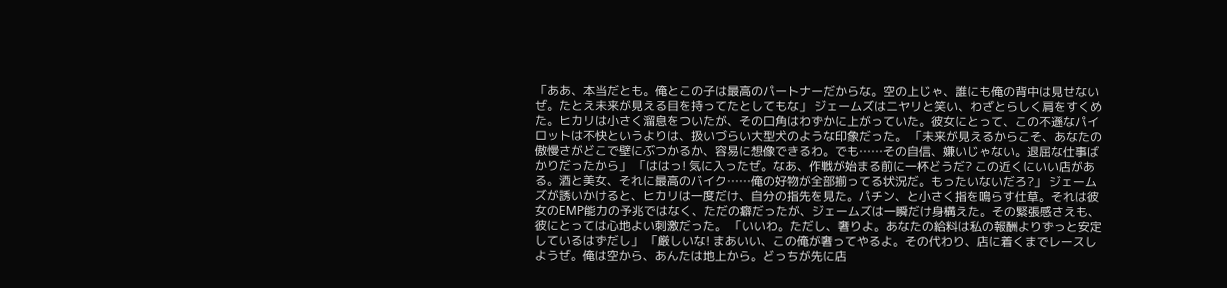「ああ、本当だとも。俺とこの子は最高のパートナーだからな。空の上じゃ、誰にも俺の背中は見せないぜ。たとえ未来が見える目を持ってたとしてもな」 ジェームズはニヤリと笑い、わざとらしく肩をすくめた。ヒカリは小さく溜息をついたが、その口角はわずかに上がっていた。彼女にとって、この不遜なパイロットは不快というよりは、扱いづらい大型犬のような印象だった。 「未来が見えるからこそ、あなたの傲慢さがどこで壁にぶつかるか、容易に想像できるわ。でも……その自信、嫌いじゃない。退屈な仕事ばかりだったから」 「ははっ! 気に入ったぜ。なあ、作戦が始まる前に一杯どうだ? この近くにいい店がある。酒と美女、それに最高のバイク……俺の好物が全部揃ってる状況だ。もったいないだろ?」 ジェームズが誘いかけると、ヒカリは一度だけ、自分の指先を見た。パチン、と小さく指を鳴らす仕草。それは彼女のEMP能力の予兆ではなく、ただの癖だったが、ジェームズは一瞬だけ身構えた。その緊張感さえも、彼にとっては心地よい刺激だった。 「いいわ。ただし、奢りよ。あなたの給料は私の報酬よりずっと安定しているはずだし」 「厳しいな! まあいい、この俺が奢ってやるよ。その代わり、店に着くまでレースしようぜ。俺は空から、あんたは地上から。どっちが先に店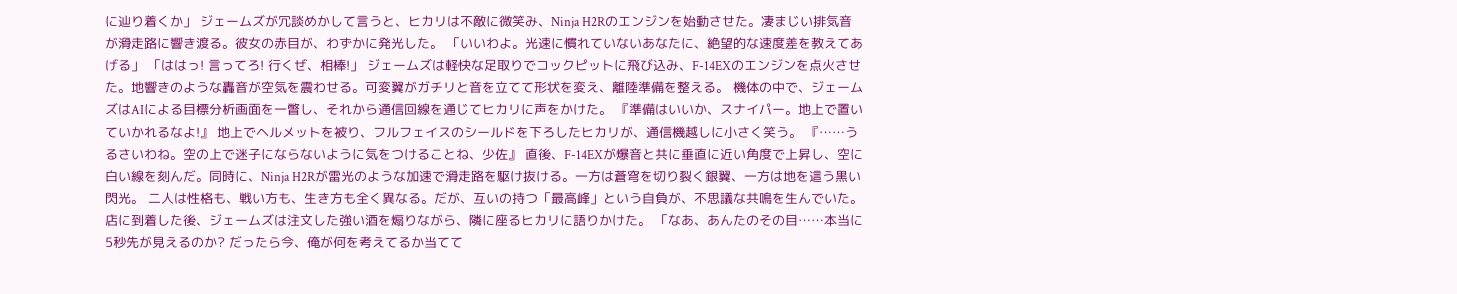に辿り着くか」 ジェームズが冗談めかして言うと、ヒカリは不敵に微笑み、Ninja H2Rのエンジンを始動させた。凄まじい排気音が滑走路に響き渡る。彼女の赤目が、わずかに発光した。 「いいわよ。光速に慣れていないあなたに、絶望的な速度差を教えてあげる」 「ははっ! 言ってろ! 行くぜ、相棒!」 ジェームズは軽快な足取りでコックピットに飛び込み、F-14EXのエンジンを点火させた。地響きのような轟音が空気を震わせる。可変翼がガチリと音を立てて形状を変え、離陸準備を整える。 機体の中で、ジェームズはAIによる目標分析画面を一瞥し、それから通信回線を通じてヒカリに声をかけた。 『準備はいいか、スナイパー。地上で置いていかれるなよ!』 地上でヘルメットを被り、フルフェイスのシールドを下ろしたヒカリが、通信機越しに小さく笑う。 『……うるさいわね。空の上で迷子にならないように気をつけることね、少佐』 直後、F-14EXが爆音と共に垂直に近い角度で上昇し、空に白い線を刻んだ。同時に、Ninja H2Rが雷光のような加速で滑走路を駆け抜ける。一方は蒼穹を切り裂く銀翼、一方は地を這う黒い閃光。 二人は性格も、戦い方も、生き方も全く異なる。だが、互いの持つ「最高峰」という自負が、不思議な共鳴を生んでいた。 店に到着した後、ジェームズは注文した強い酒を煽りながら、隣に座るヒカリに語りかけた。 「なあ、あんたのその目……本当に5秒先が見えるのか? だったら今、俺が何を考えてるか当てて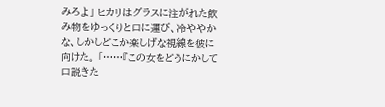みろよ」 ヒカリはグラスに注がれた飲み物をゆっくりと口に運び、冷ややかな、しかしどこか楽しげな視線を彼に向けた。 「……『この女をどうにかして口説きた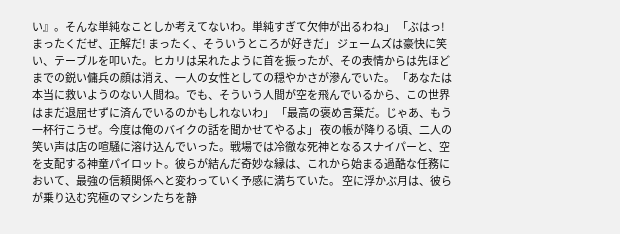い』。そんな単純なことしか考えてないわ。単純すぎて欠伸が出るわね」 「ぶはっ! まったくだぜ、正解だ! まったく、そういうところが好きだ」 ジェームズは豪快に笑い、テーブルを叩いた。ヒカリは呆れたように首を振ったが、その表情からは先ほどまでの鋭い傭兵の顔は消え、一人の女性としての穏やかさが滲んでいた。 「あなたは本当に救いようのない人間ね。でも、そういう人間が空を飛んでいるから、この世界はまだ退屈せずに済んでいるのかもしれないわ」 「最高の褒め言葉だ。じゃあ、もう一杯行こうぜ。今度は俺のバイクの話を聞かせてやるよ」 夜の帳が降りる頃、二人の笑い声は店の喧騒に溶け込んでいった。戦場では冷徹な死神となるスナイパーと、空を支配する神童パイロット。彼らが結んだ奇妙な縁は、これから始まる過酷な任務において、最強の信頼関係へと変わっていく予感に満ちていた。 空に浮かぶ月は、彼らが乗り込む究極のマシンたちを静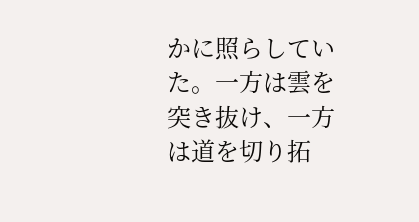かに照らしていた。一方は雲を突き抜け、一方は道を切り拓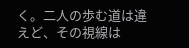く。二人の歩む道は違えど、その視線は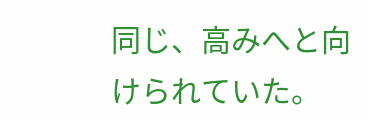同じ、高みへと向けられていた。